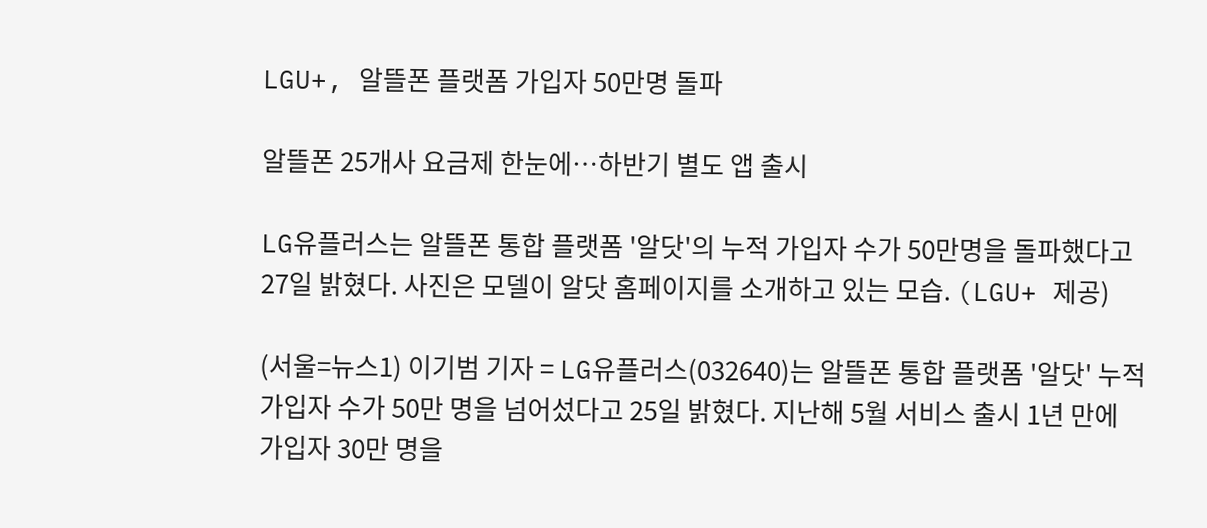LGU+, 알뜰폰 플랫폼 가입자 50만명 돌파

알뜰폰 25개사 요금제 한눈에…하반기 별도 앱 출시

LG유플러스는 알뜰폰 통합 플랫폼 '알닷'의 누적 가입자 수가 50만명을 돌파했다고 27일 밝혔다. 사진은 모델이 알닷 홈페이지를 소개하고 있는 모습. (LGU+ 제공)

(서울=뉴스1) 이기범 기자 = LG유플러스(032640)는 알뜰폰 통합 플랫폼 '알닷' 누적 가입자 수가 50만 명을 넘어섰다고 25일 밝혔다. 지난해 5월 서비스 출시 1년 만에 가입자 30만 명을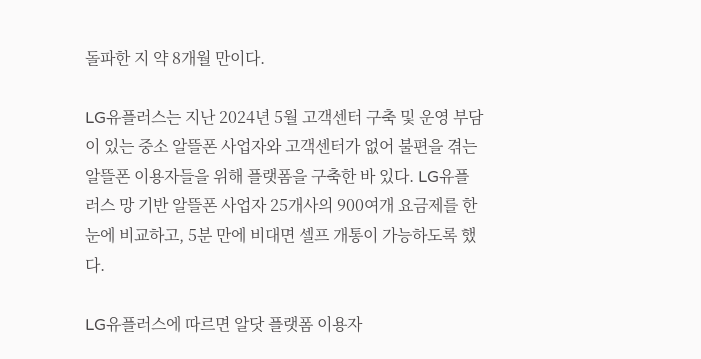돌파한 지 약 8개월 만이다.

LG유플러스는 지난 2024년 5월 고객센터 구축 및 운영 부담이 있는 중소 알뜰폰 사업자와 고객센터가 없어 불편을 겪는 알뜰폰 이용자들을 위해 플랫폼을 구축한 바 있다. LG유플러스 망 기반 알뜰폰 사업자 25개사의 900여개 요금제를 한눈에 비교하고, 5분 만에 비대면 셀프 개통이 가능하도록 했다.

LG유플러스에 따르면 알닷 플랫폼 이용자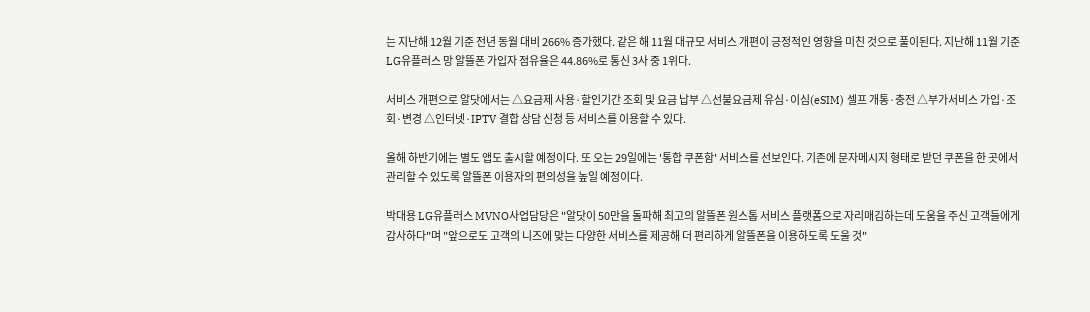는 지난해 12월 기준 전년 동월 대비 266% 증가했다. 같은 해 11월 대규모 서비스 개편이 긍정적인 영향을 미친 것으로 풀이된다. 지난해 11월 기준 LG유플러스 망 알뜰폰 가입자 점유율은 44.86%로 통신 3사 중 1위다.

서비스 개편으로 알닷에서는 △요금제 사용·할인기간 조회 및 요금 납부 △선불요금제 유심·이심(eSIM) 셀프 개통·충전 △부가서비스 가입·조회·변경 △인터넷·IPTV 결합 상담 신청 등 서비스를 이용할 수 있다.

올해 하반기에는 별도 앱도 출시할 예정이다. 또 오는 29일에는 '통합 쿠폰함' 서비스를 선보인다. 기존에 문자메시지 형태로 받던 쿠폰을 한 곳에서 관리할 수 있도록 알뜰폰 이용자의 편의성을 높일 예정이다.

박대용 LG유플러스 MVNO사업담당은 "알닷이 50만을 돌파해 최고의 알뜰폰 원스톱 서비스 플랫폼으로 자리매김하는데 도움을 주신 고객들에게 감사하다"며 "앞으로도 고객의 니즈에 맞는 다양한 서비스를 제공해 더 편리하게 알뜰폰을 이용하도록 도울 것"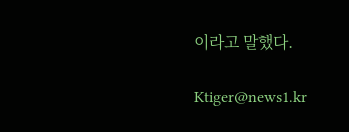이라고 말했다.

Ktiger@news1.kr